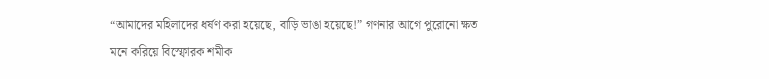“আমাদের মহিলাদের ধর্ষণ করা হয়েছে, বাড়ি ভাঙা হয়েছে!” গণনার আগে পুরোনো ক্ষত মনে করিয়ে বিস্ফোরক শমীক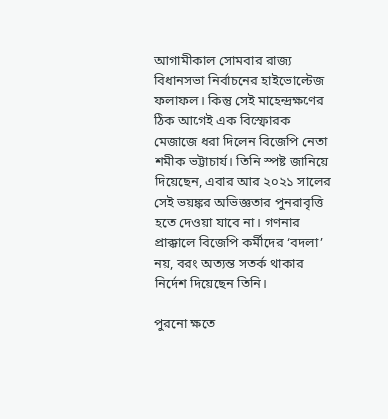আগামীকাল সোমবার রাজ্য বিধানসভা নির্বাচনের হাইভোল্টেজ ফলাফল। কিন্তু সেই মাহেন্দ্রক্ষণের ঠিক আগেই এক বিস্ফোরক মেজাজে ধরা দিলেন বিজেপি নেতা শমীক ভট্টাচার্য। তিনি স্পষ্ট জানিয়ে দিয়েছেন, এবার আর ২০২১ সালের সেই ভয়ঙ্কর অভিজ্ঞতার পুনরাবৃত্তি হতে দেওয়া যাবে না। গণনার প্রাক্কালে বিজেপি কর্মীদের ‘বদলা’ নয়, বরং অত্যন্ত সতর্ক থাকার নির্দেশ দিয়েছেন তিনি।

পুরনো ক্ষতে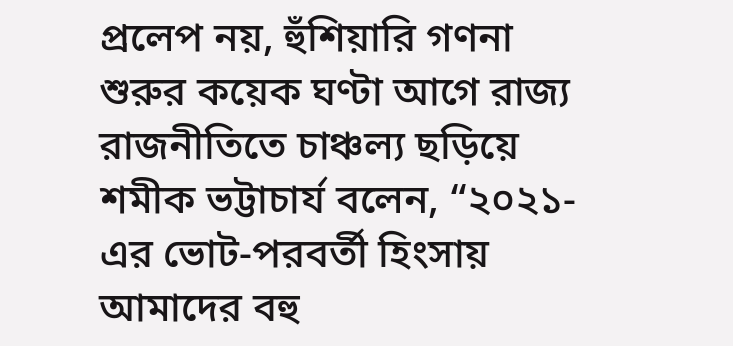প্রলেপ নয়, হুঁশিয়ারি গণনা শুরুর কয়েক ঘণ্টা আগে রাজ্য রাজনীতিতে চাঞ্চল্য ছড়িয়ে শমীক ভট্টাচার্য বলেন, “২০২১-এর ভোট-পরবর্তী হিংসায় আমাদের বহু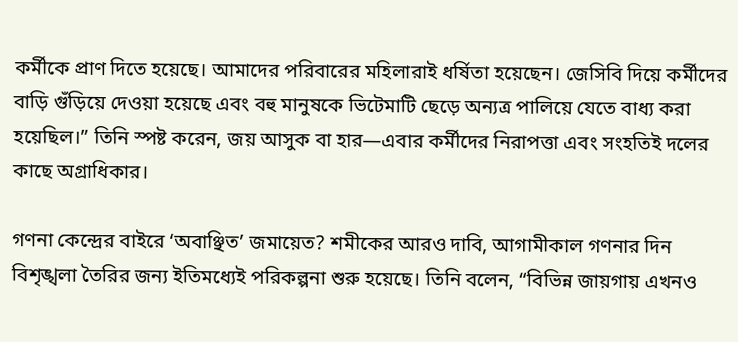কর্মীকে প্রাণ দিতে হয়েছে। আমাদের পরিবারের মহিলারাই ধর্ষিতা হয়েছেন। জেসিবি দিয়ে কর্মীদের বাড়ি গুঁড়িয়ে দেওয়া হয়েছে এবং বহু মানুষকে ভিটেমাটি ছেড়ে অন্যত্র পালিয়ে যেতে বাধ্য করা হয়েছিল।” তিনি স্পষ্ট করেন, জয় আসুক বা হার—এবার কর্মীদের নিরাপত্তা এবং সংহতিই দলের কাছে অগ্রাধিকার।

গণনা কেন্দ্রের বাইরে ‘অবাঞ্ছিত’ জমায়েত? শমীকের আরও দাবি, আগামীকাল গণনার দিন বিশৃঙ্খলা তৈরির জন্য ইতিমধ্যেই পরিকল্পনা শুরু হয়েছে। তিনি বলেন, “বিভিন্ন জায়গায় এখনও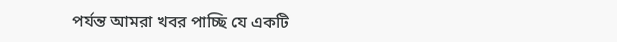পর্যন্ত আমরা খবর পাচ্ছি যে একটি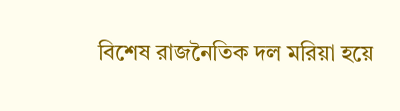বিশেষ রাজনৈতিক দল মরিয়া হয়ে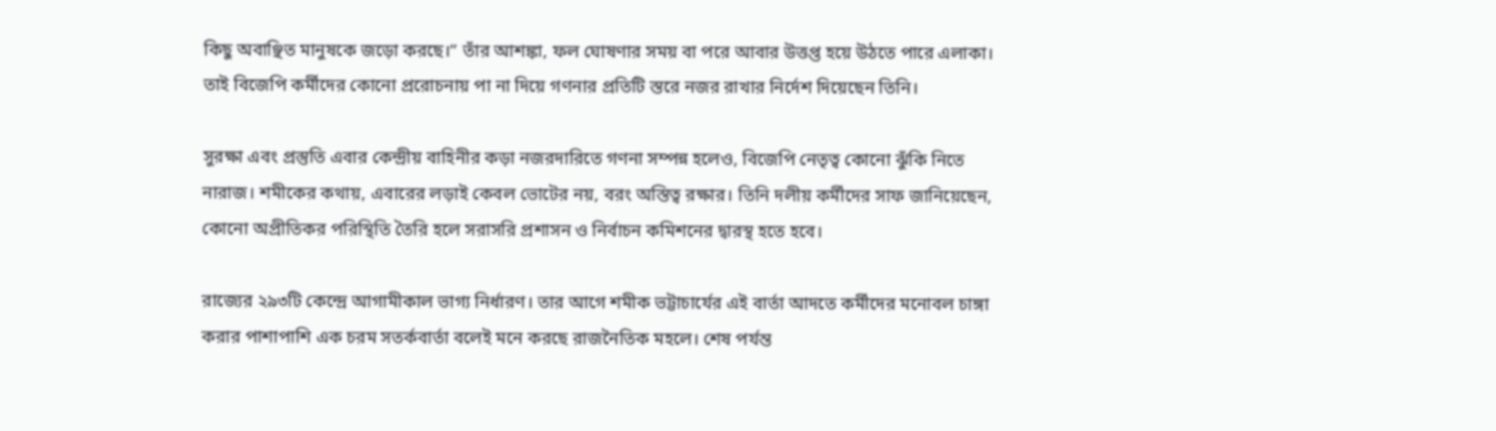কিছু অবাঞ্ছিত মানুষকে জড়ো করছে।” তাঁর আশঙ্কা, ফল ঘোষণার সময় বা পরে আবার উত্তপ্ত হয়ে উঠতে পারে এলাকা। তাই বিজেপি কর্মীদের কোনো প্ররোচনায় পা না দিয়ে গণনার প্রতিটি স্তরে নজর রাখার নির্দেশ দিয়েছেন তিনি।

সুরক্ষা এবং প্রস্তুতি এবার কেন্দ্রীয় বাহিনীর কড়া নজরদারিতে গণনা সম্পন্ন হলেও, বিজেপি নেতৃত্ব কোনো ঝুঁকি নিতে নারাজ। শমীকের কথায়, এবারের লড়াই কেবল ভোটের নয়, বরং অস্তিত্ব রক্ষার। তিনি দলীয় কর্মীদের সাফ জানিয়েছেন, কোনো অপ্রীতিকর পরিস্থিতি তৈরি হলে সরাসরি প্রশাসন ও নির্বাচন কমিশনের দ্বারস্থ হতে হবে।

রাজ্যের ২৯৩টি কেন্দ্রে আগামীকাল ভাগ্য নির্ধারণ। তার আগে শমীক ভট্টাচার্যের এই বার্তা আদতে কর্মীদের মনোবল চাঙ্গা করার পাশাপাশি এক চরম সতর্কবার্তা বলেই মনে করছে রাজনৈতিক মহলে। শেষ পর্যন্ত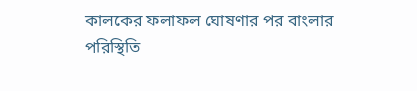কালকের ফলাফল ঘোষণার পর বাংলার পরিস্থিতি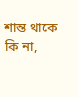শান্ত থাকে কি না,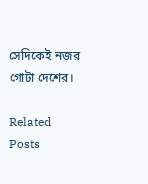সেদিকেই নজর গোটা দেশের।

Related Posts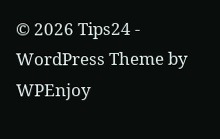© 2026 Tips24 - WordPress Theme by WPEnjoy